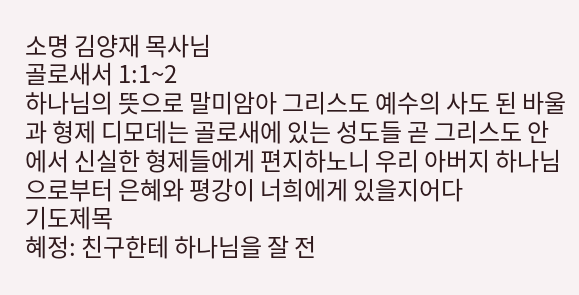소명 김양재 목사님
골로새서 1:1~2
하나님의 뜻으로 말미암아 그리스도 예수의 사도 된 바울과 형제 디모데는 골로새에 있는 성도들 곧 그리스도 안에서 신실한 형제들에게 편지하노니 우리 아버지 하나님으로부터 은혜와 평강이 너희에게 있을지어다
기도제목
혜정: 친구한테 하나님을 잘 전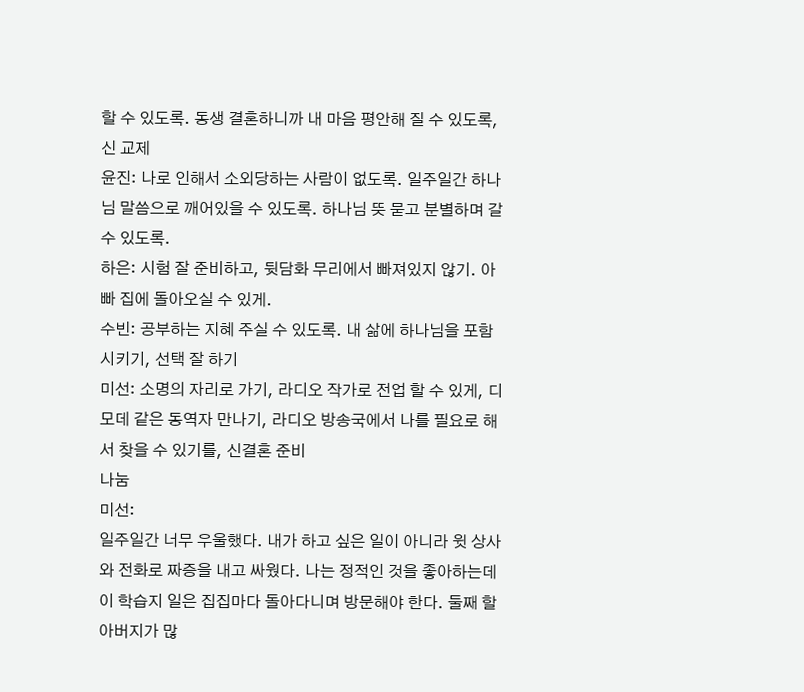할 수 있도록. 동생 결혼하니까 내 마음 평안해 질 수 있도록, 신 교제
윤진: 나로 인해서 소외당하는 사람이 없도록. 일주일간 하나님 말씀으로 깨어있을 수 있도록. 하나님 뜻 묻고 분별하며 갈 수 있도록.
하은: 시험 잘 준비하고, 뒷담화 무리에서 빠져있지 않기. 아빠 집에 돌아오실 수 있게.
수빈: 공부하는 지혜 주실 수 있도록. 내 삶에 하나님을 포함시키기, 선택 잘 하기
미선: 소명의 자리로 가기, 라디오 작가로 전업 할 수 있게, 디모데 같은 동역자 만나기, 라디오 방송국에서 나를 필요로 해서 찾을 수 있기를, 신결혼 준비
나눔
미선:
일주일간 너무 우울했다. 내가 하고 싶은 일이 아니라 윗 상사와 전화로 짜증을 내고 싸웠다. 나는 정적인 것을 좋아하는데 이 학습지 일은 집집마다 돌아다니며 방문해야 한다. 둘째 할아버지가 많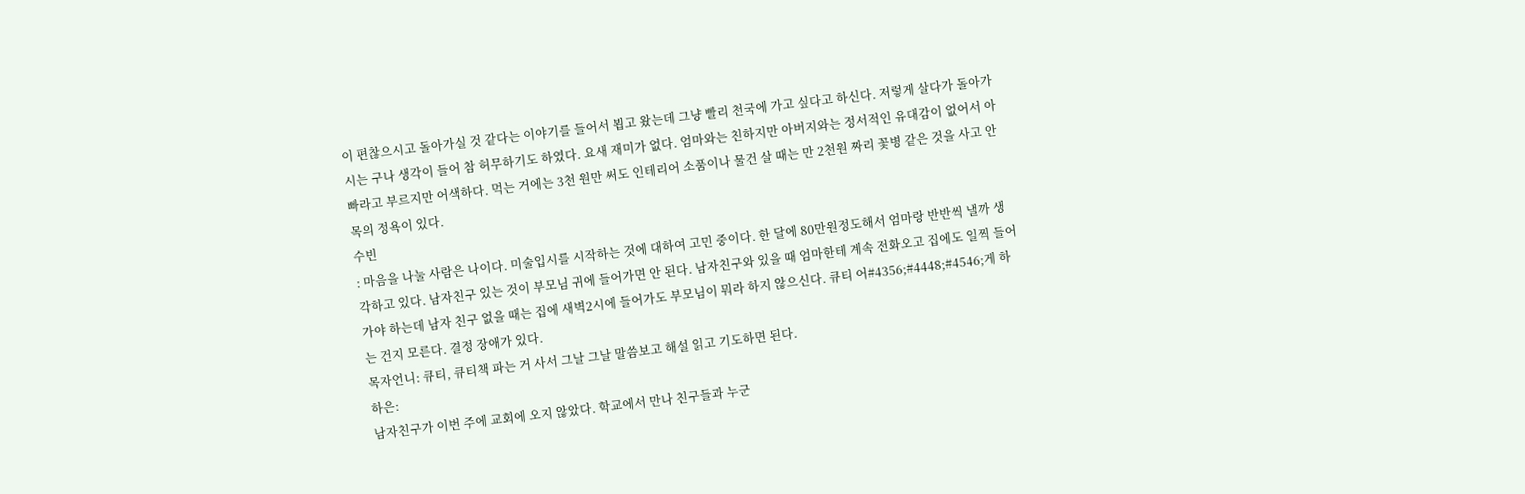이 편찮으시고 돌아가실 것 같다는 이야기를 들어서 뵙고 왔는데 그냥 빨리 천국에 가고 싶다고 하신다. 저렇게 살다가 돌아가시는 구나 생각이 들어 참 허무하기도 하였다. 요새 재미가 없다. 엄마와는 친하지만 아버지와는 정서적인 유대감이 없어서 아빠라고 부르지만 어색하다. 먹는 거에는 3천 원만 써도 인테리어 소품이나 물건 살 때는 만 2천원 짜리 꽃병 같은 것을 사고 안목의 정욕이 있다.
수빈
: 마음을 나눌 사람은 나이다. 미술입시를 시작하는 것에 대하여 고민 중이다. 한 달에 80만원정도해서 엄마랑 반반씩 낼까 생각하고 있다. 남자친구 있는 것이 부모님 귀에 들어가면 안 된다. 남자친구와 있을 때 엄마한테 계속 전화오고 집에도 일찍 들어 가야 하는데 남자 친구 없을 때는 집에 새벽2시에 들어가도 부모님이 뭐라 하지 않으신다. 큐티 어#4356;#4448;#4546;게 하는 건지 모른다. 결정 장애가 있다.
목자언니: 큐티, 큐티책 파는 거 사서 그날 그날 말씀보고 해설 읽고 기도하면 된다.
하은:
남자친구가 이번 주에 교회에 오지 않았다. 학교에서 만나 친구들과 누군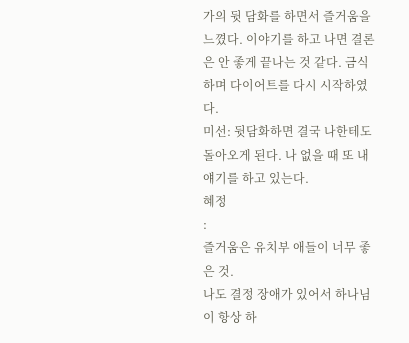가의 뒷 담화를 하면서 즐거움을 느꼈다. 이야기를 하고 나면 결론은 안 좋게 끝나는 것 같다. 금식하며 다이어트를 다시 시작하였다.
미선: 뒷담화하면 결국 나한테도 돌아오게 된다. 나 없을 때 또 내 얘기를 하고 있는다.
혜정
:
즐거움은 유치부 애들이 너무 좋은 것.
나도 결정 장애가 있어서 하나님이 항상 하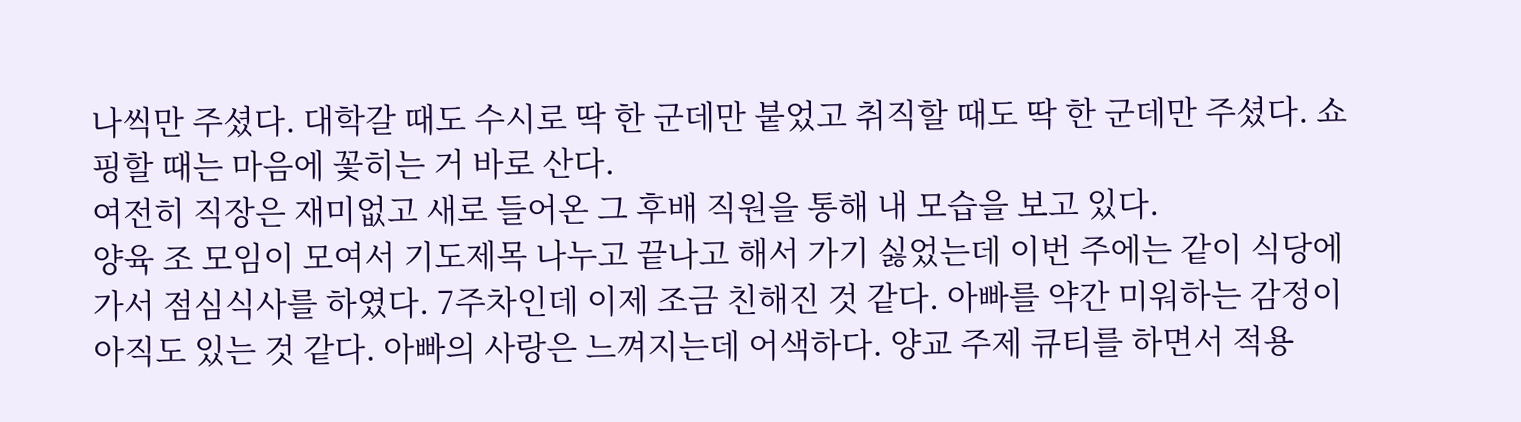나씩만 주셨다. 대학갈 때도 수시로 딱 한 군데만 붙었고 취직할 때도 딱 한 군데만 주셨다. 쇼핑할 때는 마음에 꽃히는 거 바로 산다.
여전히 직장은 재미없고 새로 들어온 그 후배 직원을 통해 내 모습을 보고 있다.
양육 조 모임이 모여서 기도제목 나누고 끝나고 해서 가기 싫었는데 이번 주에는 같이 식당에 가서 점심식사를 하였다. 7주차인데 이제 조금 친해진 것 같다. 아빠를 약간 미워하는 감정이아직도 있는 것 같다. 아빠의 사랑은 느껴지는데 어색하다. 양교 주제 큐티를 하면서 적용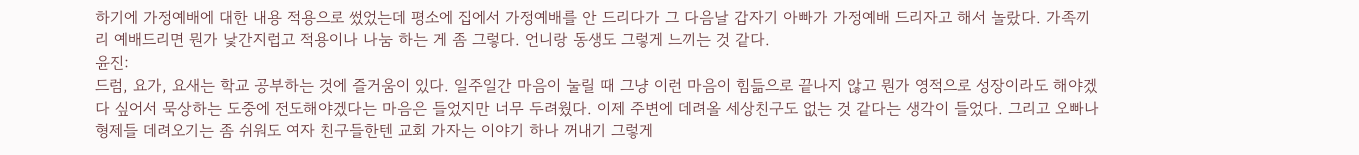하기에 가정예배에 대한 내용 적용으로 썼었는데 평소에 집에서 가정예배를 안 드리다가 그 다음날 갑자기 아빠가 가정예배 드리자고 해서 놀랐다. 가족끼리 예배드리면 뭔가 낯간지럽고 적용이나 나눔 하는 게 좀 그렇다. 언니랑 동생도 그렇게 느끼는 것 같다.
윤진:
드럼, 요가, 요새는 학교 공부하는 것에 즐거움이 있다. 일주일간 마음이 눌릴 때 그냥 이런 마음이 힘듦으로 끝나지 않고 뭔가 영적으로 성장이라도 해야겠다 싶어서 묵상하는 도중에 전도해야겠다는 마음은 들었지만 너무 두려웠다. 이제 주변에 데려올 세상친구도 없는 것 같다는 생각이 들었다. 그리고 오빠나 형제들 데려오기는 좀 쉬워도 여자 친구들한텐 교회 가자는 이야기 하나 꺼내기 그렇게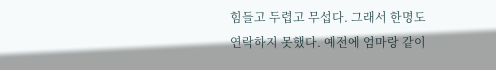힘들고 두렵고 무섭다. 그래서 한명도 연락하지 못했다. 예전에 엄마랑 같이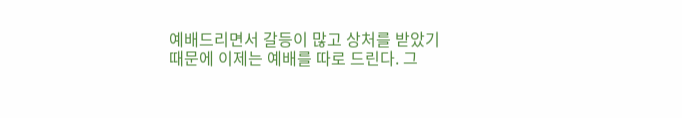예배드리면서 갈등이 많고 상처를 받았기 때문에 이제는 예배를 따로 드린다. 그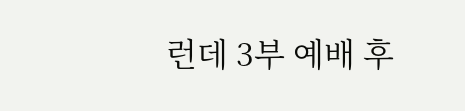런데 3부 예배 후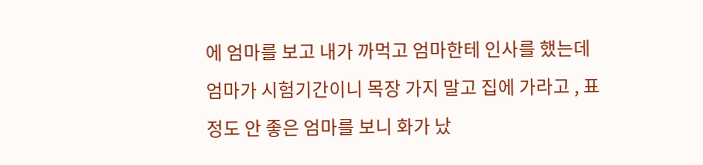에 엄마를 보고 내가 까먹고 엄마한테 인사를 했는데 엄마가 시험기간이니 목장 가지 말고 집에 가라고 , 표정도 안 좋은 엄마를 보니 화가 났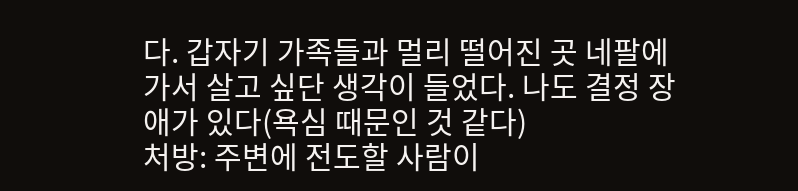다. 갑자기 가족들과 멀리 떨어진 곳 네팔에 가서 살고 싶단 생각이 들었다. 나도 결정 장애가 있다(욕심 때문인 것 같다)
처방: 주변에 전도할 사람이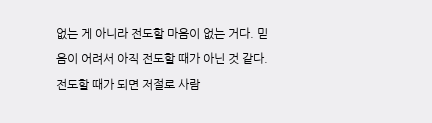없는 게 아니라 전도할 마음이 없는 거다. 믿음이 어려서 아직 전도할 때가 아닌 것 같다. 전도할 때가 되면 저절로 사람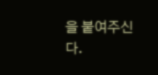을 붙여주신다.